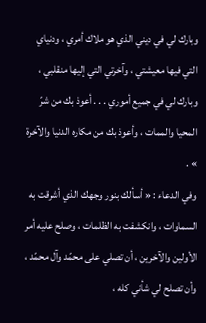وبارك لي في ديني الذي هو ملاك أمري ، ودنياي التي فيها معيشتي ، وآخرتي التي إليها منقلبي ، وبارك لي في جميع أموري . . . أعوذ بك من شرّ المحيا والممات ، وأعوذ بك من مكاره الدنيا والآخرة » .
وفي الدعاء : « أسألك بنور وجهك الذي أشرقت به السماوات ، وانكشفت به الظلمات ، وصلح عليه أمر الأولين والآخرين ، أن تصلي على محمّد وآل محمّد ، وأن تصلح لي شأني كله ،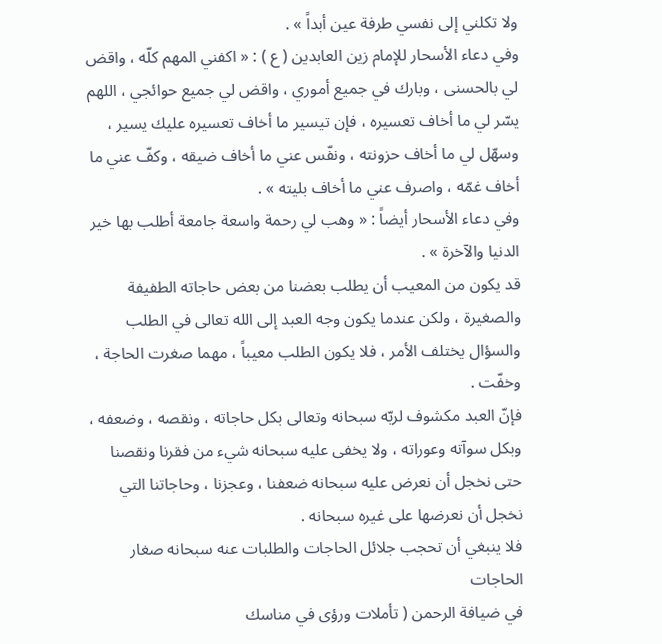ولا تكلني إلى نفسي طرفة عين أبداً » .
وفي دعاء الأسحار للإمام زين العابدين ( ع ) : « اكفني المهم كلّه ، واقض لي بالحسنى ، وبارك في جميع أموري ، واقض لي جميع حوائجي ، اللهم يسّر لي ما أخاف تعسيره ، فإن تيسير ما أخاف تعسيره عليك يسير ، وسهّل لي ما أخاف حزونته ، ونفّس عني ما أخاف ضيقه ، وكفّ عني ما أخاف غمّه ، واصرف عني ما أخاف بليته » .
وفي دعاء الأسحار أيضاً : « وهب لي رحمة واسعة جامعة أطلب بها خير الدنيا والآخرة » .
قد يكون من المعيب أن يطلب بعضنا من بعض حاجاته الطفيفة والصغيرة ، ولكن عندما يكون وجه العبد إلى الله تعالى في الطلب والسؤال يختلف الأمر ، فلا يكون الطلب معيباً ، مهما صغرت الحاجة ، وخفّت .
فإنّ العبد مكشوف لربّه سبحانه وتعالى بكل حاجاته ، ونقصه ، وضعفه ، وبكل سوآته وعوراته ، ولا يخفى عليه سبحانه شيء من فقرنا ونقصنا حتى نخجل أن نعرض عليه سبحانه ضعفنا ، وعجزنا ، وحاجاتنا التي نخجل أن نعرضها على غيره سبحانه .
فلا ينبغي أن تحجب جلائل الحاجات والطلبات عنه سبحانه صغار الحاجات
في ضيافة الرحمن ( تأملات ورؤى في مناسك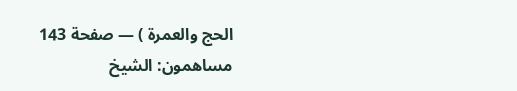الحج والعمرة ) — صفحة 143
مساهمون: الشيخ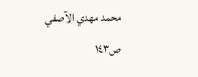محمد مهدي الآصفي
ص١٤٣